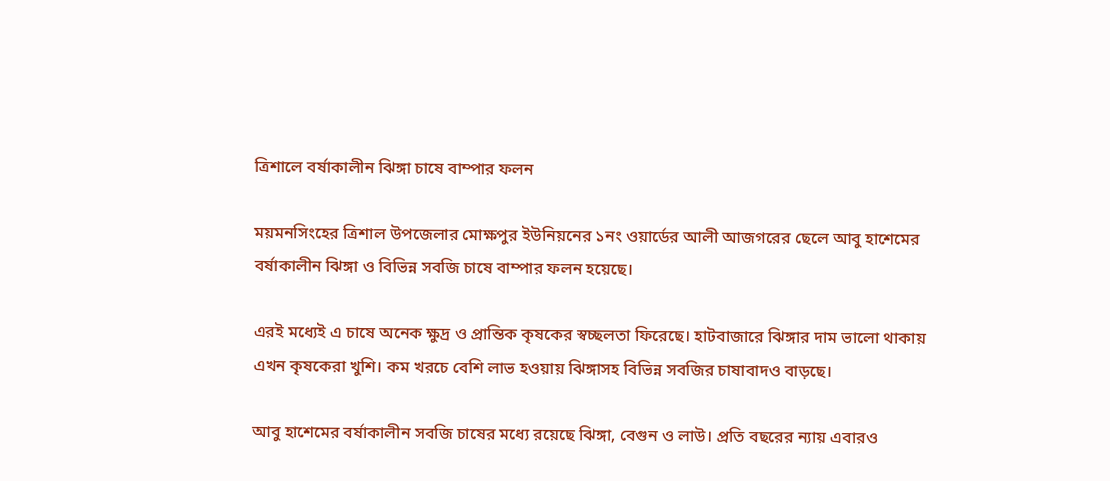ত্রিশালে বর্ষাকালীন ঝিঙ্গা চাষে বাম্পার ফলন

ময়মনসিংহের ত্রিশাল উপজেলার মোক্ষপুর ইউনিয়নের ১নং ওয়ার্ডের আলী আজগরের ছেলে আবু হাশেমের বর্ষাকালীন ঝিঙ্গা ও বিভিন্ন সবজি চাষে বাম্পার ফলন হয়েছে।

এরই মধ্যেই এ চাষে অনেক ক্ষুদ্র ও প্রান্তিক কৃষকের স্বচ্ছলতা ফিরেছে। হাটবাজারে ঝিঙ্গার দাম ভালো থাকায় এখন কৃষকেরা খুশি। কম খরচে বেশি লাভ হওয়ায় ঝিঙ্গাসহ বিভিন্ন সবজির চাষাবাদও বাড়ছে।

আবু হাশেমের বর্ষাকালীন সবজি চাষের মধ্যে রয়েছে ঝিঙ্গা, বেগুন ও লাউ। প্রতি বছরের ন্যায় এবারও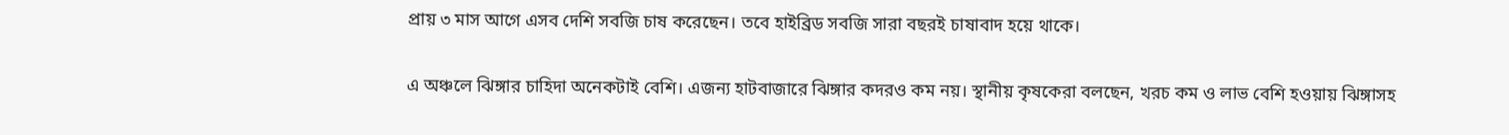প্রায় ৩ মাস আগে এসব দেশি সবজি চাষ করেছেন। তবে হাইব্রিড সবজি সারা বছরই চাষাবাদ হয়ে থাকে।

এ অঞ্চলে ঝিঙ্গার চাহিদা অনেকটাই বেশি। এজন্য হাটবাজারে ঝিঙ্গার কদরও কম নয়। স্থানীয় কৃষকেরা বলছেন, খরচ কম ও লাভ বেশি হওয়ায় ঝিঙ্গাসহ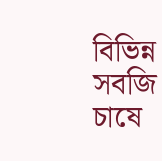বিভিন্ন সবজি চাষে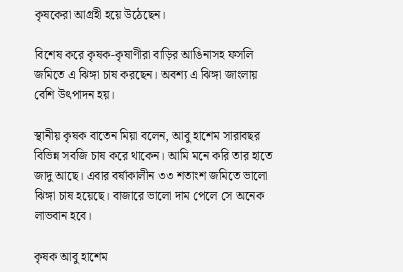কৃষকেরা আগ্রহী হয়ে উঠেছেন।

বিশেষ করে কৃষক-কৃষাণীরা বাড়ির আঙিনাসহ ফসলি জমিতে এ ঝিঙ্গা চাষ করছেন। অবশ্য এ ঝিঙ্গা জাংলায় বেশি উৎপাদন হয়।

স্থানীয় কৃষক বাতেন মিয়া বলেন, আবু হাশেম সারাবছর বিভিন্ন সবজি চাষ করে থাকেন। আমি মনে করি তার হাতে জাদু আছে। এবার বর্ষাকালীন ৩৩ শতাংশ জমিতে ভালো ঝিঙ্গা চাষ হয়েছে। বাজারে ভালো দাম পেলে সে অনেক লাভবান হবে।

কৃষক আবু হাশেম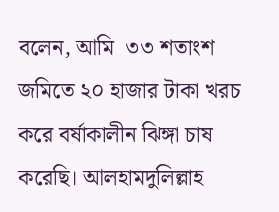বলেন, আমি  ৩৩ শতাংশ  জমিতে ২০ হাজার টাকা খরচ করে বর্ষাকালীন ঝিঙ্গা চাষ করেছি। আলহামদুলিল্লাহ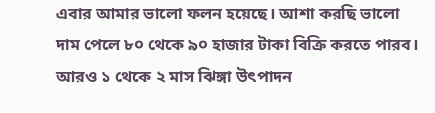এবার আমার ভালো ফলন হয়েছে। আশা করছি ভালো দাম পেলে ৮০ থেকে ৯০ হাজার টাকা বিক্রি করতে পারব। আরও ১ থেকে ২ মাস ঝিঙ্গা উৎপাদন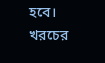হবে। খরচের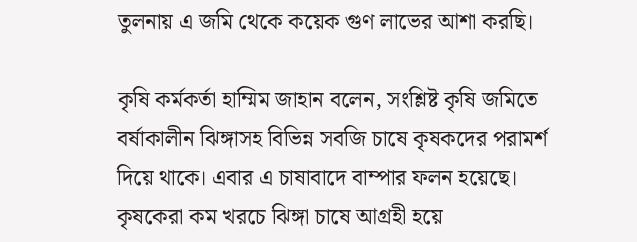তুলনায় এ জমি থেকে কয়েক গুণ লাভের আশা করছি।

কৃষি কর্মকর্তা হাম্মিম জাহান বলেন, সংশ্লিষ্ট কৃষি জমিতে বর্ষাকালীন ঝিঙ্গাসহ বিভিন্ন সবজি চাষে কৃষকদের পরামর্শ দিয়ে থাকে। এবার এ চাষাবাদে বাম্পার ফলন হয়েছে। কৃষকেরা কম খরচে ঝিঙ্গা চাষে আগ্রহী হয়ে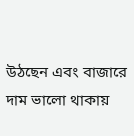উঠছেন এবং বাজারে দাম ভালো থাকায়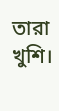তারা খুশি।